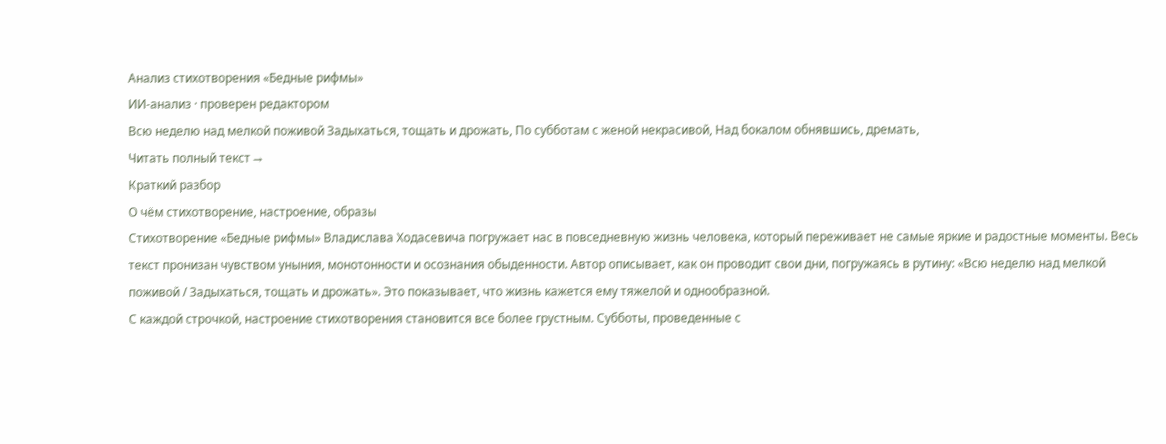Анализ стихотворения «Бедные рифмы»
ИИ-анализ · проверен редактором
Всю неделю над мелкой поживой Задыхаться, тощать и дрожать, По субботам с женой некрасивой, Над бокалом обнявшись, дремать,
Читать полный текст →
Краткий разбор
О чём стихотворение, настроение, образы
Стихотворение «Бедные рифмы» Владислава Ходасевича погружает нас в повседневную жизнь человека, который переживает не самые яркие и радостные моменты. Весь текст пронизан чувством уныния, монотонности и осознания обыденности. Автор описывает, как он проводит свои дни, погружаясь в рутину: «Всю неделю над мелкой поживой / Задыхаться, тощать и дрожать». Это показывает, что жизнь кажется ему тяжелой и однообразной.
С каждой строчкой, настроение стихотворения становится все более грустным. Субботы, проведенные с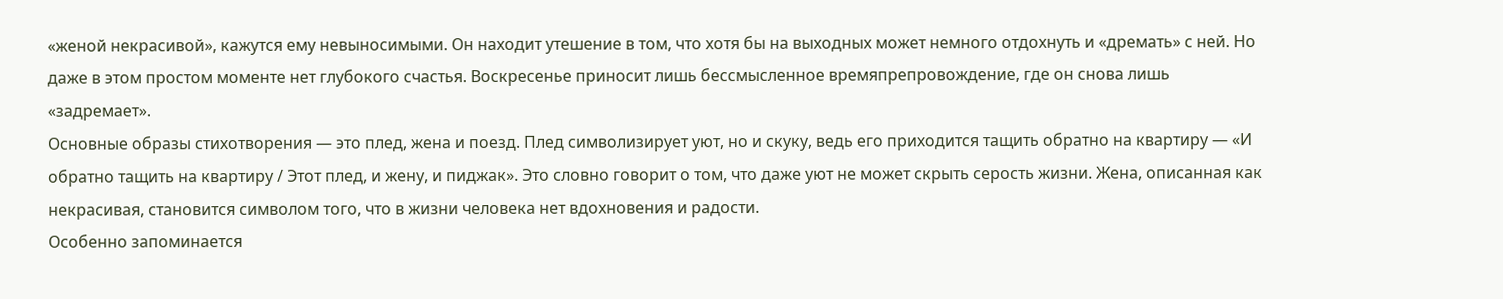«женой некрасивой», кажутся ему невыносимыми. Он находит утешение в том, что хотя бы на выходных может немного отдохнуть и «дремать» с ней. Но даже в этом простом моменте нет глубокого счастья. Воскресенье приносит лишь бессмысленное времяпрепровождение, где он снова лишь «задремает».
Основные образы стихотворения — это плед, жена и поезд. Плед символизирует уют, но и скуку, ведь его приходится тащить обратно на квартиру — «И обратно тащить на квартиру / Этот плед, и жену, и пиджак». Это словно говорит о том, что даже уют не может скрыть серость жизни. Жена, описанная как некрасивая, становится символом того, что в жизни человека нет вдохновения и радости.
Особенно запоминается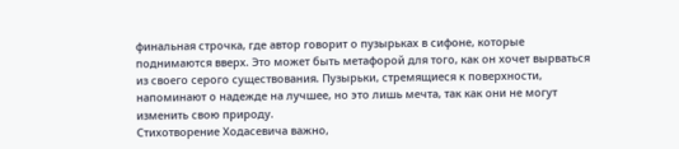финальная строчка, где автор говорит о пузырьках в сифоне, которые поднимаются вверх. Это может быть метафорой для того, как он хочет вырваться из своего серого существования. Пузырьки, стремящиеся к поверхности, напоминают о надежде на лучшее, но это лишь мечта, так как они не могут изменить свою природу.
Стихотворение Ходасевича важно,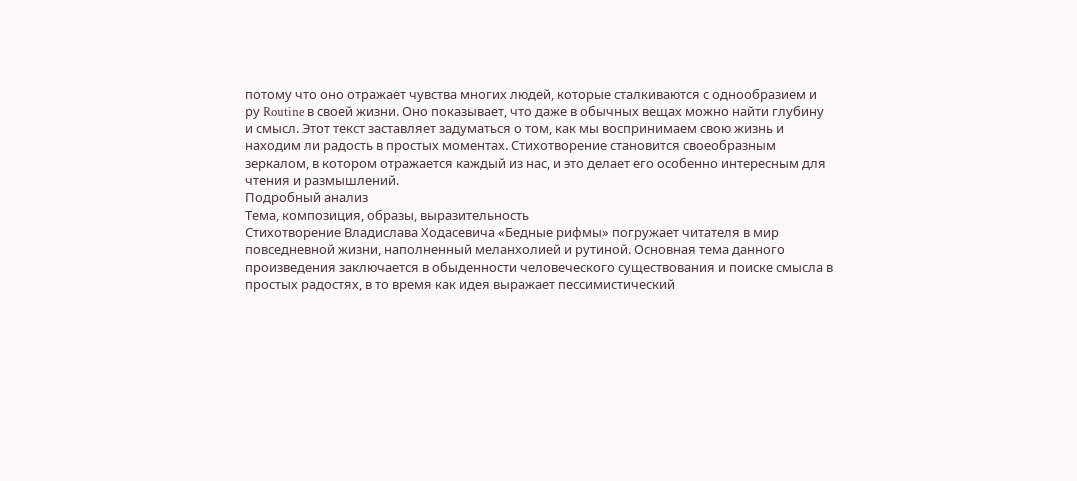потому что оно отражает чувства многих людей, которые сталкиваются с однообразием и ру Routine в своей жизни. Оно показывает, что даже в обычных вещах можно найти глубину и смысл. Этот текст заставляет задуматься о том, как мы воспринимаем свою жизнь и находим ли радость в простых моментах. Стихотворение становится своеобразным зеркалом, в котором отражается каждый из нас, и это делает его особенно интересным для чтения и размышлений.
Подробный анализ
Тема, композиция, образы, выразительность
Стихотворение Владислава Ходасевича «Бедные рифмы» погружает читателя в мир повседневной жизни, наполненный меланхолией и рутиной. Основная тема данного произведения заключается в обыденности человеческого существования и поиске смысла в простых радостях, в то время как идея выражает пессимистический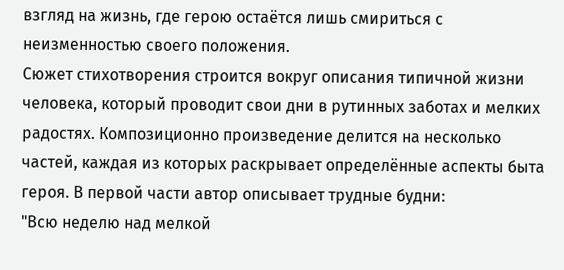взгляд на жизнь, где герою остаётся лишь смириться с неизменностью своего положения.
Сюжет стихотворения строится вокруг описания типичной жизни человека, который проводит свои дни в рутинных заботах и мелких радостях. Композиционно произведение делится на несколько частей, каждая из которых раскрывает определённые аспекты быта героя. В первой части автор описывает трудные будни:
"Всю неделю над мелкой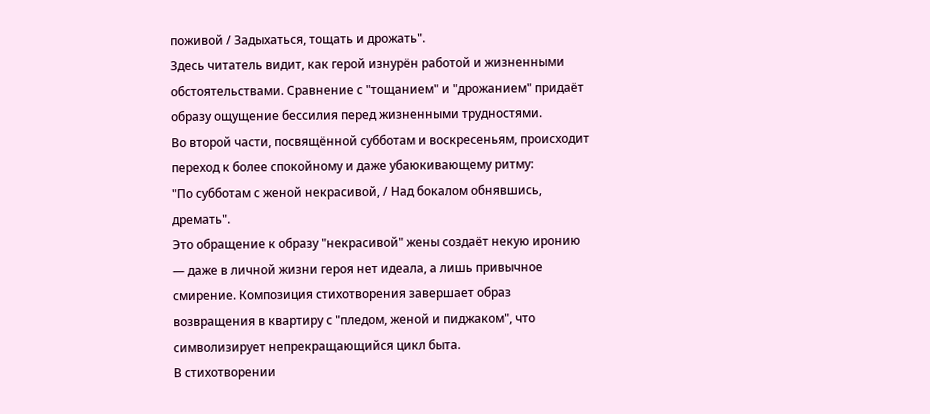поживой / Задыхаться, тощать и дрожать".
Здесь читатель видит, как герой изнурён работой и жизненными обстоятельствами. Сравнение с "тощанием" и "дрожанием" придаёт образу ощущение бессилия перед жизненными трудностями.
Во второй части, посвящённой субботам и воскресеньям, происходит переход к более спокойному и даже убаюкивающему ритму:
"По субботам с женой некрасивой, / Над бокалом обнявшись, дремать".
Это обращение к образу "некрасивой" жены создаёт некую иронию — даже в личной жизни героя нет идеала, а лишь привычное смирение. Композиция стихотворения завершает образ возвращения в квартиру с "пледом, женой и пиджаком", что символизирует непрекращающийся цикл быта.
В стихотворении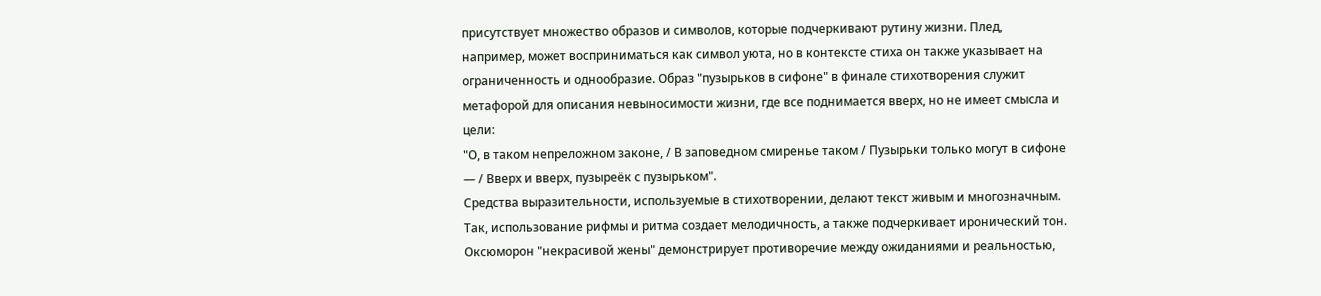присутствует множество образов и символов, которые подчеркивают рутину жизни. Плед, например, может восприниматься как символ уюта, но в контексте стиха он также указывает на ограниченность и однообразие. Образ "пузырьков в сифоне" в финале стихотворения служит метафорой для описания невыносимости жизни, где все поднимается вверх, но не имеет смысла и цели:
"О, в таком непреложном законе, / В заповедном смиренье таком / Пузырьки только могут в сифоне — / Вверх и вверх, пузыреёк с пузырьком".
Средства выразительности, используемые в стихотворении, делают текст живым и многозначным. Так, использование рифмы и ритма создает мелодичность, а также подчеркивает иронический тон. Оксюморон "некрасивой жены" демонстрирует противоречие между ожиданиями и реальностью,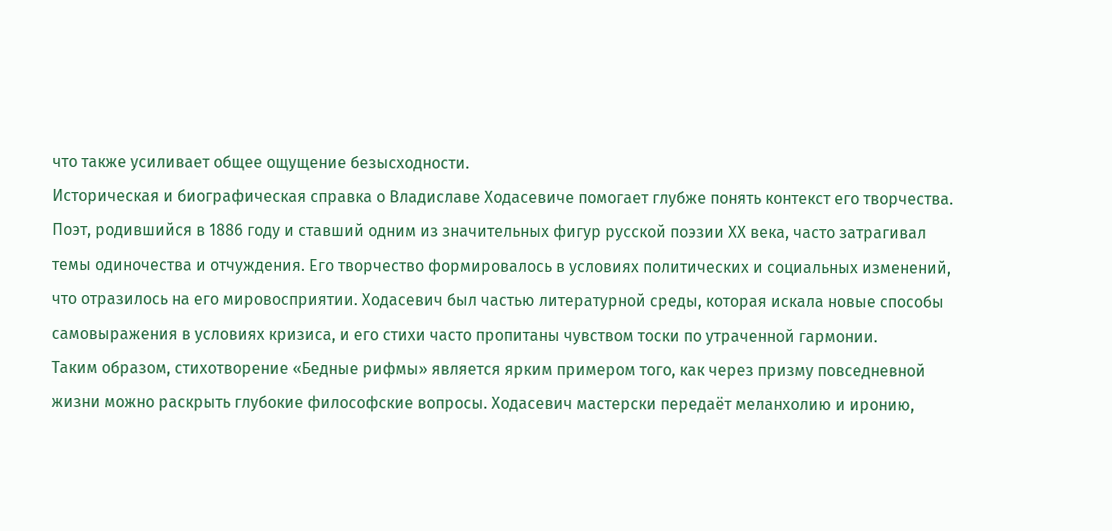что также усиливает общее ощущение безысходности.
Историческая и биографическая справка о Владиславе Ходасевиче помогает глубже понять контекст его творчества. Поэт, родившийся в 1886 году и ставший одним из значительных фигур русской поэзии XX века, часто затрагивал темы одиночества и отчуждения. Его творчество формировалось в условиях политических и социальных изменений, что отразилось на его мировосприятии. Ходасевич был частью литературной среды, которая искала новые способы самовыражения в условиях кризиса, и его стихи часто пропитаны чувством тоски по утраченной гармонии.
Таким образом, стихотворение «Бедные рифмы» является ярким примером того, как через призму повседневной жизни можно раскрыть глубокие философские вопросы. Ходасевич мастерски передаёт меланхолию и иронию,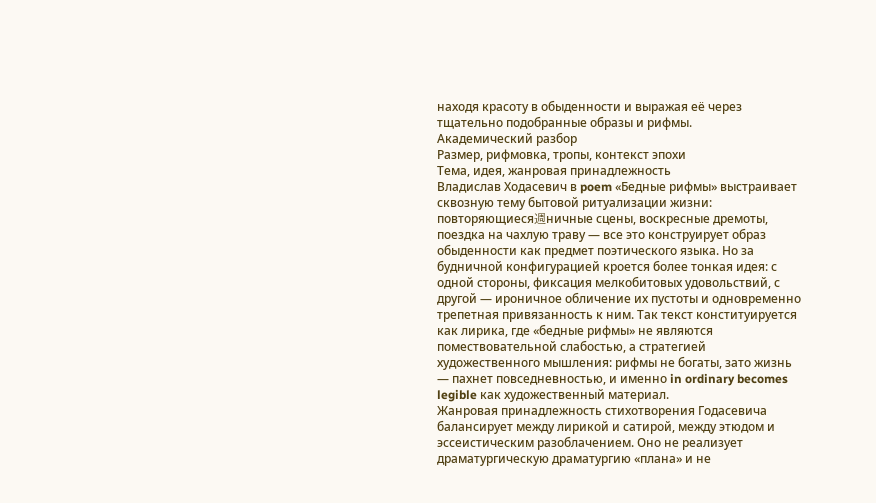находя красоту в обыденности и выражая её через тщательно подобранные образы и рифмы.
Академический разбор
Размер, рифмовка, тропы, контекст эпохи
Тема, идея, жанровая принадлежность
Владислав Ходасевич в poem «Бедные рифмы» выстраивает сквозную тему бытовой ритуализации жизни: повторяющиеся週ничные сцены, воскресные дремоты, поездка на чахлую траву — все это конструирует образ обыденности как предмет поэтического языка. Но за будничной конфигурацией кроется более тонкая идея: с одной стороны, фиксация мелкобитовых удовольствий, с другой — ироничное обличение их пустоты и одновременно трепетная привязанность к ним. Так текст конституируется как лирика, где «бедные рифмы» не являются помествовательной слабостью, а стратегией художественного мышления: рифмы не богаты, зато жизнь — пахнет повседневностью, и именно in ordinary becomes legible как художественный материал.
Жанровая принадлежность стихотворения Годасевича балансирует между лирикой и сатирой, между этюдом и эссеистическим разоблачением. Оно не реализует драматургическую драматургию «плана» и не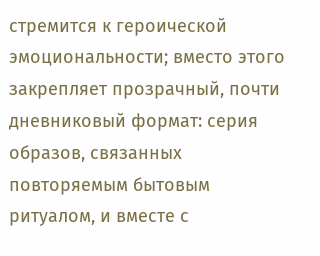стремится к героической эмоциональности; вместо этого закрепляет прозрачный, почти дневниковый формат: серия образов, связанных повторяемым бытовым ритуалом, и вместе с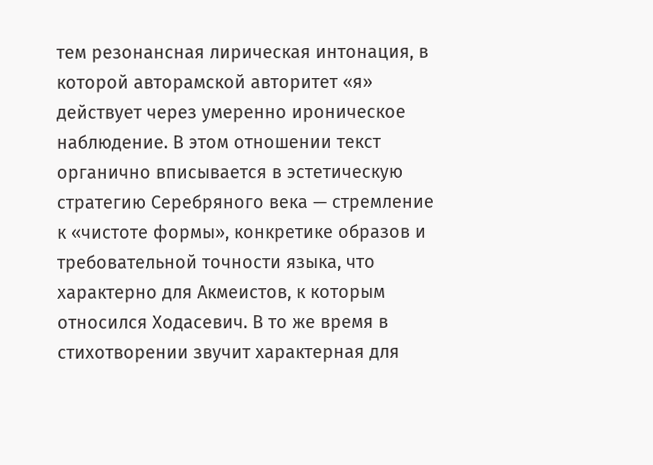тем резонансная лирическая интонация, в которой авторамской авторитет «я» действует через умеренно ироническое наблюдение. В этом отношении текст органично вписывается в эстетическую стратегию Серебряного века — стремление к «чистоте формы», конкретике образов и требовательной точности языка, что характерно для Акмеистов, к которым относился Ходасевич. В то же время в стихотворении звучит характерная для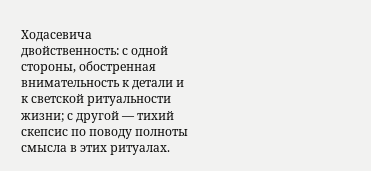Ходасевича двойственность: с одной стороны, обостренная внимательность к детали и к светской ритуальности жизни; с другой — тихий скепсис по поводу полноты смысла в этих ритуалах.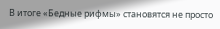В итоге «Бедные рифмы» становятся не просто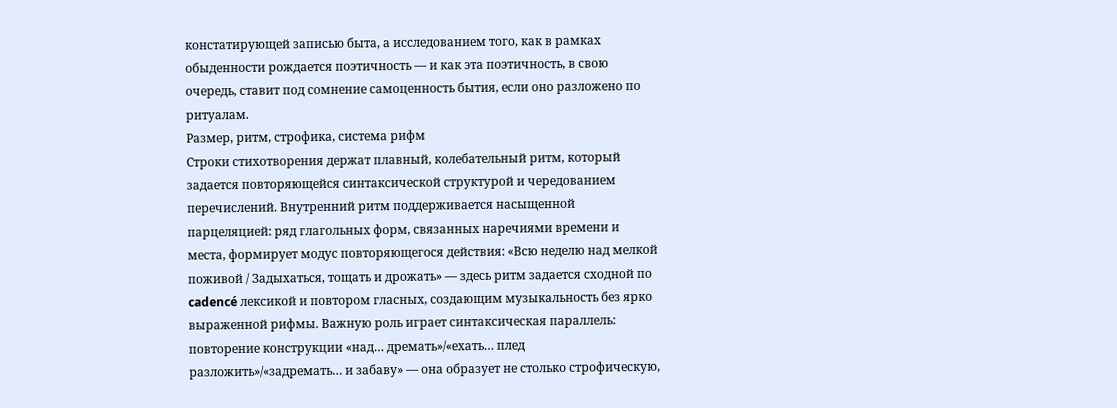констатирующей записью быта, а исследованием того, как в рамках обыденности рождается поэтичность — и как эта поэтичность, в свою очередь, ставит под сомнение самоценность бытия, если оно разложено по ритуалам.
Размер, ритм, строфика, система рифм
Строки стихотворения держат плавный, колебательный ритм, который задается повторяющейся синтаксической структурой и чередованием перечислений. Внутренний ритм поддерживается насыщенной парцеляцией: ряд глагольных форм, связанных наречиями времени и места, формирует модус повторяющегося действия: «Всю неделю над мелкой поживой / Задыхаться, тощать и дрожать» — здесь ритм задается сходной по cadencé лексикой и повтором гласных, создающим музыкальность без ярко выраженной рифмы. Важную роль играет синтаксическая параллель: повторение конструкции «над… дремать»/«ехать… плед разложить»/«задремать… и забаву» — она образует не столько строфическую,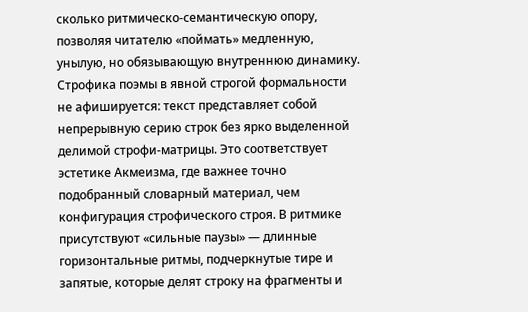сколько ритмическо-семантическую опору, позволяя читателю «поймать» медленную, унылую, но обязывающую внутреннюю динамику.
Строфика поэмы в явной строгой формальности не афишируется: текст представляет собой непрерывную серию строк без ярко выделенной делимой строфи-матрицы. Это соответствует эстетике Акмеизма, где важнее точно подобранный словарный материал, чем конфигурация строфического строя. В ритмике присутствуют «сильные паузы» — длинные горизонтальные ритмы, подчеркнутые тире и запятые, которые делят строку на фрагменты и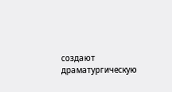создают драматургическую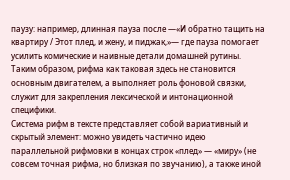паузу: например, длинная пауза после —«И обратно тащить на квартиру / Этот плед, и жену, и пиджак,»— где пауза помогает усилить комические и наивные детали домашней рутины. Таким образом, рифма как таковая здесь не становится основным двигателем, а выполняет роль фоновой связки, служит для закрепления лексической и интонационной специфики.
Система рифм в тексте представляет собой вариативный и скрытый элемент: можно увидеть частично идею параллельной рифмовки в концах строк «плед» — «миру» (не совсем точная рифма, но близкая по звучанию), а также иной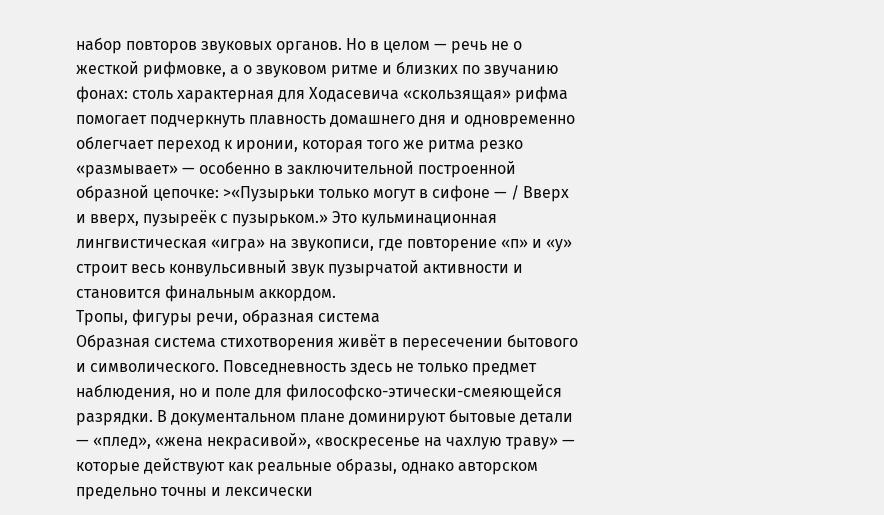набор повторов звуковых органов. Но в целом — речь не о жесткой рифмовке, а о звуковом ритме и близких по звучанию фонах: столь характерная для Ходасевича «скользящая» рифма помогает подчеркнуть плавность домашнего дня и одновременно облегчает переход к иронии, которая того же ритма резко «размывает» — особенно в заключительной построенной образной цепочке: >«Пузырьки только могут в сифоне — / Вверх и вверх, пузыреёк с пузырьком.» Это кульминационная лингвистическая «игра» на звукописи, где повторение «п» и «у» строит весь конвульсивный звук пузырчатой активности и становится финальным аккордом.
Тропы, фигуры речи, образная система
Образная система стихотворения живёт в пересечении бытового и символического. Повседневность здесь не только предмет наблюдения, но и поле для философско-этически-смеяющейся разрядки. В документальном плане доминируют бытовые детали — «плед», «жена некрасивой», «воскресенье на чахлую траву» — которые действуют как реальные образы, однако авторском предельно точны и лексически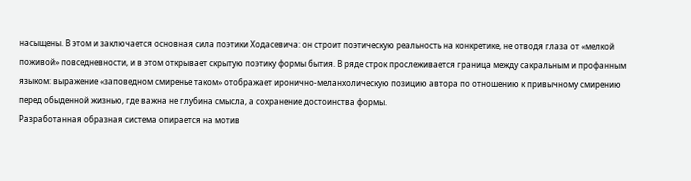насыщены. В этом и заключается основная сила поэтики Ходасевича: он строит поэтическую реальность на конкретике, не отводя глаза от «мелкой поживой» повседневности, и в этом открывает скрытую поэтику формы бытия. В ряде строк прослеживается граница между сакральным и профанным языком: выражение «заповедном смиренье таком» отображает иронично-меланхолическую позицию автора по отношению к привычному смирению перед обыденной жизнью, где важна не глубина смысла, а сохранение достоинства формы.
Разработанная образная система опирается на мотив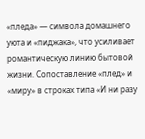«пледа» — символа домашнего уюта и «пиджака», что усиливает романтическую линию бытовой жизни. Сопоставление «плед» и «миру» в строках типа «И ни разу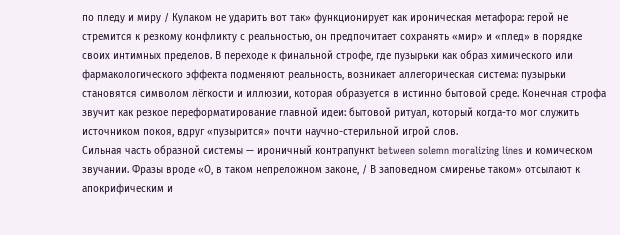по пледу и миру / Кулаком не ударить вот так» функционирует как ироническая метафора: герой не стремится к резкому конфликту с реальностью, он предпочитает сохранять «мир» и «плед» в порядке своих интимных пределов. В переходе к финальной строфе, где пузырьки как образ химического или фармакологического эффекта подменяют реальность, возникает аллегорическая система: пузырьки становятся символом лёгкости и иллюзии, которая образуется в истинно бытовой среде. Конечная строфа звучит как резкое переформатирование главной идеи: бытовой ритуал, который когда-то мог служить источником покоя, вдруг «пузырится» почти научно-стерильной игрой слов.
Сильная часть образной системы — ироничный контрапункт between solemn moralizing lines и комическом звучании. Фразы вроде «О, в таком непреложном законе, / В заповедном смиренье таком» отсылают к апокрифическим и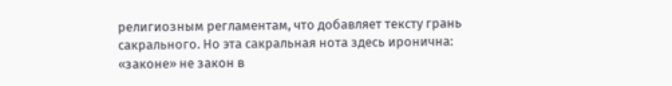религиозным регламентам, что добавляет тексту грань сакрального. Но эта сакральная нота здесь иронична: «законе» не закон в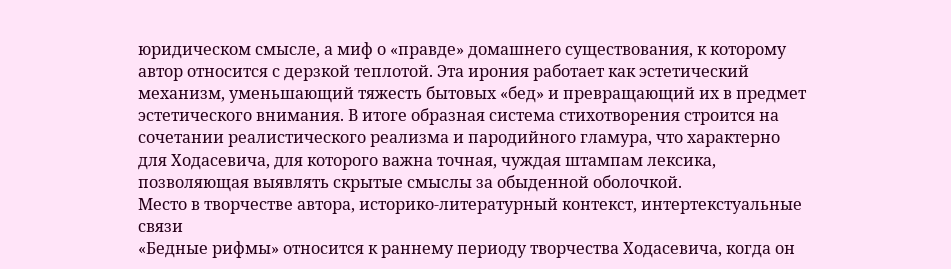юридическом смысле, а миф о «правде» домашнего существования, к которому автор относится с дерзкой теплотой. Эта ирония работает как эстетический механизм, уменьшающий тяжесть бытовых «бед» и превращающий их в предмет эстетического внимания. В итоге образная система стихотворения строится на сочетании реалистического реализма и пародийного гламура, что характерно для Ходасевича, для которого важна точная, чуждая штампам лексика, позволяющая выявлять скрытые смыслы за обыденной оболочкой.
Место в творчестве автора, историко-литературный контекст, интертекстуальные связи
«Бедные рифмы» относится к раннему периоду творчества Ходасевича, когда он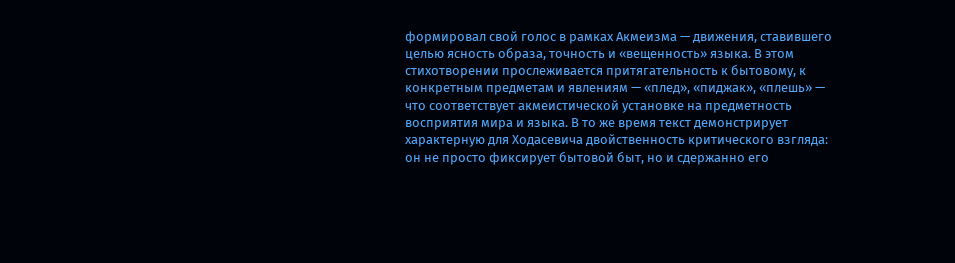формировал свой голос в рамках Акмеизма — движения, ставившего целью ясность образа, точность и «вещенность» языка. В этом стихотворении прослеживается притягательность к бытовому, к конкретным предметам и явлениям — «плед», «пиджак», «плешь» — что соответствует акмеистической установке на предметность восприятия мира и языка. В то же время текст демонстрирует характерную для Ходасевича двойственность критического взгляда: он не просто фиксирует бытовой быт, но и сдержанно его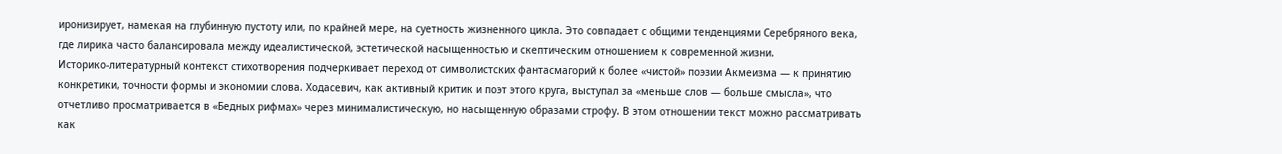иронизирует, намекая на глубинную пустоту или, по крайней мере, на суетность жизненного цикла. Это совпадает с общими тенденциями Серебряного века, где лирика часто балансировала между идеалистической, эстетической насыщенностью и скептическим отношением к современной жизни.
Историко-литературный контекст стихотворения подчеркивает переход от символистских фантасмагорий к более «чистой» поэзии Акмеизма — к принятию конкретики, точности формы и экономии слова. Ходасевич, как активный критик и поэт этого круга, выступал за «меньше слов — больше смысла», что отчетливо просматривается в «Бедных рифмах» через минималистическую, но насыщенную образами строфу. В этом отношении текст можно рассматривать как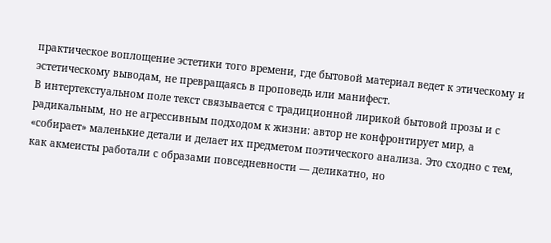практическое воплощение эстетики того времени, где бытовой материал ведет к этическому и эстетическому выводам, не превращаясь в проповедь или манифест.
В интертекстуальном поле текст связывается с традиционной лирикой бытовой прозы и с радикальным, но не агрессивным подходом к жизни: автор не конфронтирует мир, а «собирает» маленькие детали и делает их предметом поэтического анализа. Это сходно с тем, как акмеисты работали с образами повседневности — деликатно, но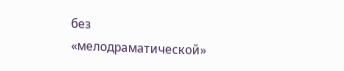без «мелодраматической»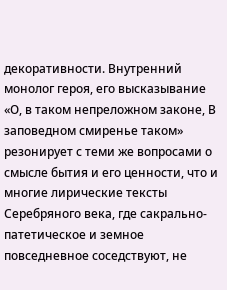декоративности. Внутренний монолог героя, его высказывание «О, в таком непреложном законе, В заповедном смиренье таком» резонирует с теми же вопросами о смысле бытия и его ценности, что и многие лирические тексты Серебряного века, где сакрально-патетическое и земное повседневное соседствуют, не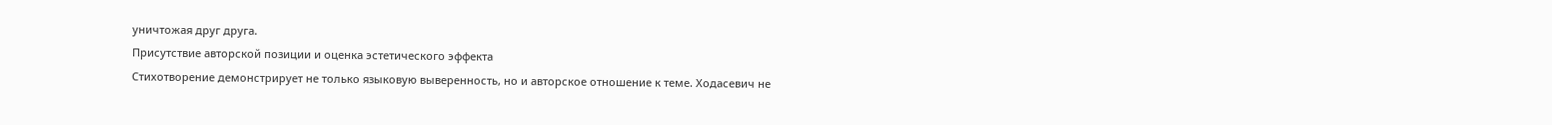уничтожая друг друга.
Присутствие авторской позиции и оценка эстетического эффекта
Стихотворение демонстрирует не только языковую выверенность, но и авторское отношение к теме. Ходасевич не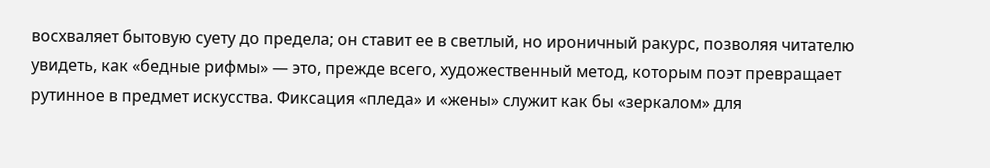восхваляет бытовую суету до предела; он ставит ее в светлый, но ироничный ракурс, позволяя читателю увидеть, как «бедные рифмы» — это, прежде всего, художественный метод, которым поэт превращает рутинное в предмет искусства. Фиксация «пледа» и «жены» служит как бы «зеркалом» для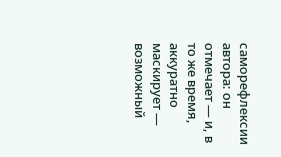саморефлексии автора: он отмечает — и, в то же время, аккуратно маскирует — возможный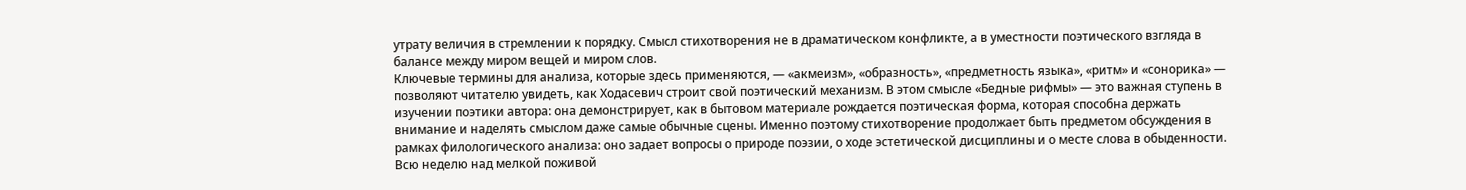утрату величия в стремлении к порядку. Смысл стихотворения не в драматическом конфликте, а в уместности поэтического взгляда в балансе между миром вещей и миром слов.
Ключевые термины для анализа, которые здесь применяются, — «акмеизм», «образность», «предметность языка», «ритм» и «сонорика» — позволяют читателю увидеть, как Ходасевич строит свой поэтический механизм. В этом смысле «Бедные рифмы» — это важная ступень в изучении поэтики автора: она демонстрирует, как в бытовом материале рождается поэтическая форма, которая способна держать внимание и наделять смыслом даже самые обычные сцены. Именно поэтому стихотворение продолжает быть предметом обсуждения в рамках филологического анализа: оно задает вопросы о природе поэзии, о ходе эстетической дисциплины и о месте слова в обыденности.
Всю неделю над мелкой поживой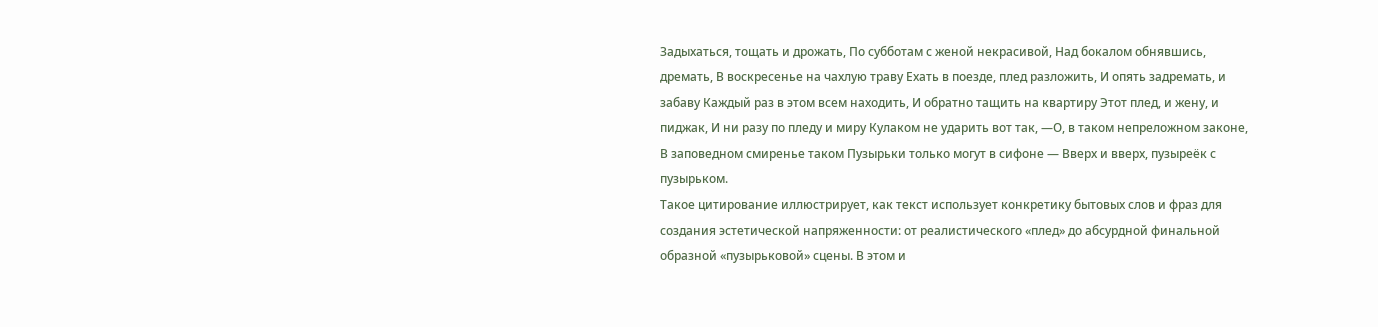Задыхаться, тощать и дрожать, По субботам с женой некрасивой, Над бокалом обнявшись, дремать, В воскресенье на чахлую траву Ехать в поезде, плед разложить, И опять задремать, и забаву Каждый раз в этом всем находить, И обратно тащить на квартиру Этот плед, и жену, и пиджак, И ни разу по пледу и миру Кулаком не ударить вот так, —О, в таком непреложном законе, В заповедном смиренье таком Пузырьки только могут в сифоне — Вверх и вверх, пузыреёк с пузырьком.
Такое цитирование иллюстрирует, как текст использует конкретику бытовых слов и фраз для создания эстетической напряженности: от реалистического «плед» до абсурдной финальной образной «пузырьковой» сцены. В этом и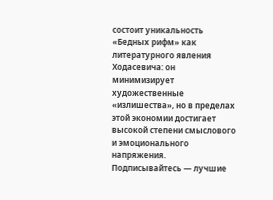состоит уникальность «Бедных рифм» как литературного явления Ходасевича: он минимизирует художественные «излишества», но в пределах этой экономии достигает высокой степени смыслового и эмоционального напряжения.
Подписывайтесь — лучшие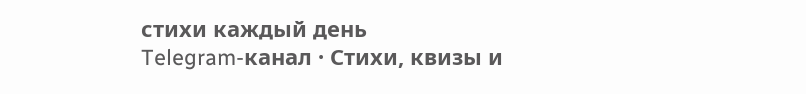стихи каждый день
Telegram-канал · Стихи, квизы и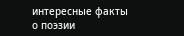интересные факты о поэзии